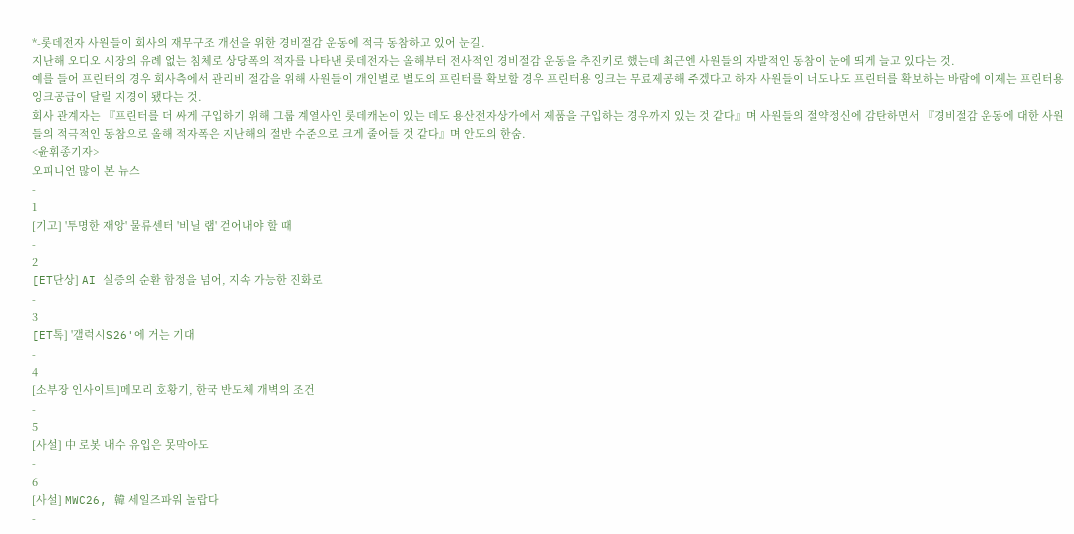*-롯데전자 사원들이 회사의 재무구조 개선을 위한 경비절감 운동에 적극 동참하고 있어 눈길.
지난해 오디오 시장의 유례 없는 침체로 상당폭의 적자를 나타낸 롯데전자는 올해부터 전사적인 경비절감 운동을 추진키로 했는데 최근엔 사원들의 자발적인 동참이 눈에 띄게 늘고 있다는 것.
예를 들어 프린터의 경우 회사측에서 관리비 절감을 위해 사원들이 개인별로 별도의 프린터를 확보할 경우 프린터용 잉크는 무료제공해 주겠다고 하자 사원들이 너도나도 프린터를 확보하는 바람에 이제는 프린터용 잉크공급이 달릴 지경이 됐다는 것.
회사 관계자는 『프린터를 더 싸게 구입하기 위해 그룹 계열사인 롯데캐논이 있는 데도 용산전자상가에서 제품을 구입하는 경우까지 있는 것 같다』며 사원들의 절약정신에 감탄하면서 『경비절감 운동에 대한 사원들의 적극적인 동참으로 올해 적자폭은 지난해의 절반 수준으로 크게 줄어들 것 같다』며 안도의 한숨.
<윤휘종기자>
오피니언 많이 본 뉴스
-
1
[기고] '투명한 재앙' 물류센터 '비닐 랩' 걷어내야 할 때
-
2
[ET단상] AI 실증의 순환 함정을 넘어, 지속 가능한 진화로
-
3
[ET톡] '갤럭시S26'에 거는 기대
-
4
[소부장 인사이트]메모리 호황기, 한국 반도체 개벽의 조건
-
5
[사설] 中 로봇 내수 유입은 못막아도
-
6
[사설] MWC26, 韓 세일즈파워 놀랍다
-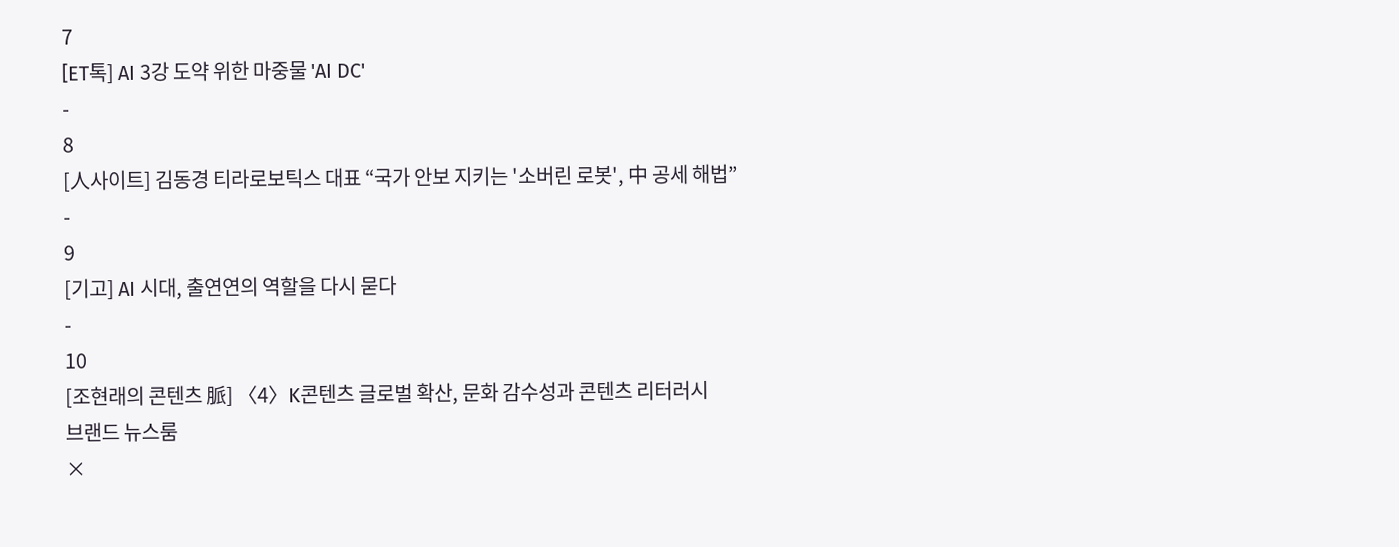7
[ET톡] AI 3강 도약 위한 마중물 'AI DC'
-
8
[人사이트] 김동경 티라로보틱스 대표 “국가 안보 지키는 '소버린 로봇', 中 공세 해법”
-
9
[기고] AI 시대, 출연연의 역할을 다시 묻다
-
10
[조현래의 콘텐츠 脈] 〈4〉K콘텐츠 글로벌 확산, 문화 감수성과 콘텐츠 리터러시
브랜드 뉴스룸
×